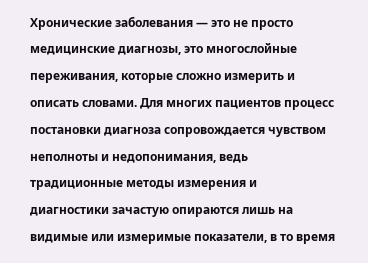Хронические заболевания — это не просто медицинские диагнозы, это многослойные переживания, которые сложно измерить и описать словами. Для многих пациентов процесс постановки диагноза сопровождается чувством неполноты и недопонимания, ведь традиционные методы измерения и диагностики зачастую опираются лишь на видимые или измеримые показатели, в то время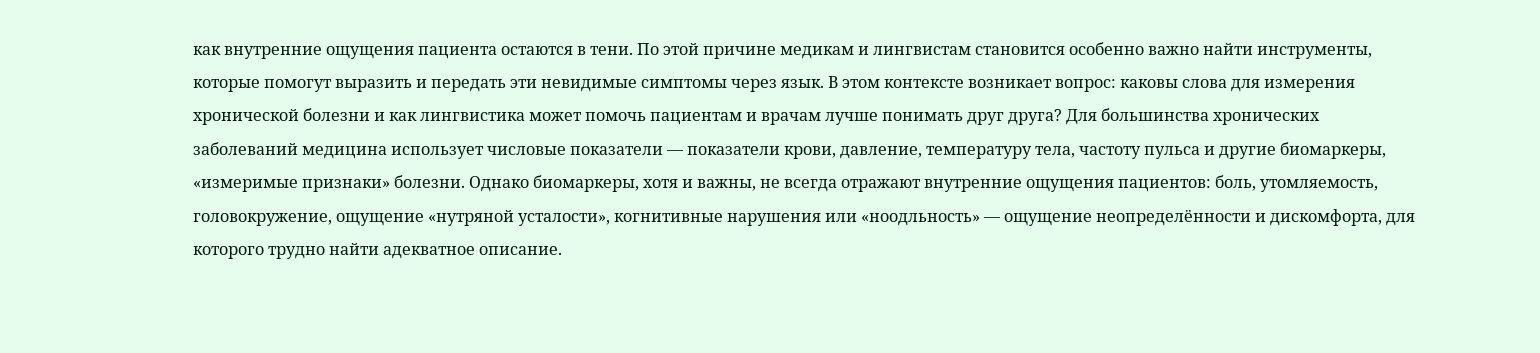как внутренние ощущения пациента остаются в тени. По этой причине медикам и лингвистам становится особенно важно найти инструменты, которые помогут выразить и передать эти невидимые симптомы через язык. В этом контексте возникает вопрос: каковы слова для измерения хронической болезни и как лингвистика может помочь пациентам и врачам лучше понимать друг друга? Для большинства хронических заболеваний медицина использует числовые показатели — показатели крови, давление, температуру тела, частоту пульса и другие биомаркеры, «измеримые признаки» болезни. Однако биомаркеры, хотя и важны, не всегда отражают внутренние ощущения пациентов: боль, утомляемость, головокружение, ощущение «нутряной усталости», когнитивные нарушения или «ноодльность» — ощущение неопределённости и дискомфорта, для которого трудно найти адекватное описание.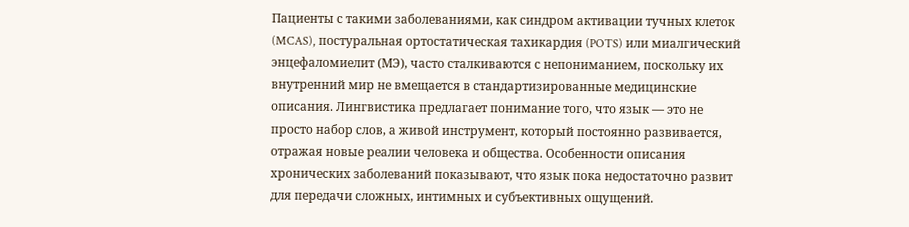Пациенты с такими заболеваниями, как синдром активации тучных клеток (MCAS), постуральная ортостатическая тахикардия (POTS) или миалгический энцефаломиелит (МЭ), часто сталкиваются с непониманием, поскольку их внутренний мир не вмещается в стандартизированные медицинские описания. Лингвистика предлагает понимание того, что язык — это не просто набор слов, а живой инструмент, который постоянно развивается, отражая новые реалии человека и общества. Особенности описания хронических заболеваний показывают, что язык пока недостаточно развит для передачи сложных, интимных и субъективных ощущений.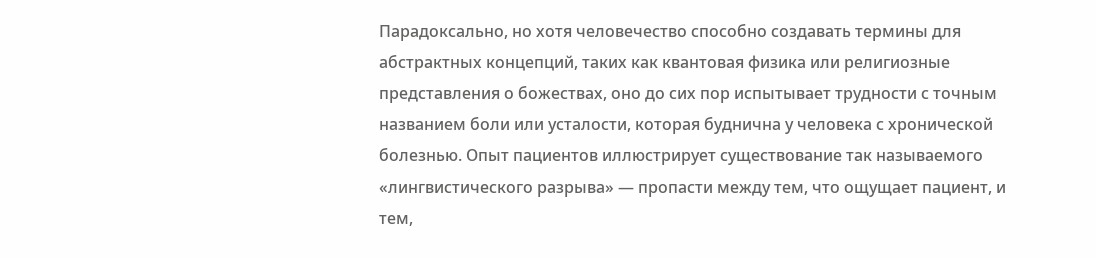Парадоксально, но хотя человечество способно создавать термины для абстрактных концепций, таких как квантовая физика или религиозные представления о божествах, оно до сих пор испытывает трудности с точным названием боли или усталости, которая буднична у человека с хронической болезнью. Опыт пациентов иллюстрирует существование так называемого «лингвистического разрыва» — пропасти между тем, что ощущает пациент, и тем,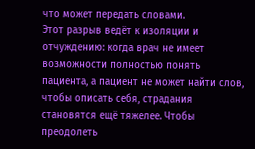что может передать словами.
Этот разрыв ведёт к изоляции и отчуждению: когда врач не имеет возможности полностью понять пациента, а пациент не может найти слов, чтобы описать себя, страдания становятся ещё тяжелее. Чтобы преодолеть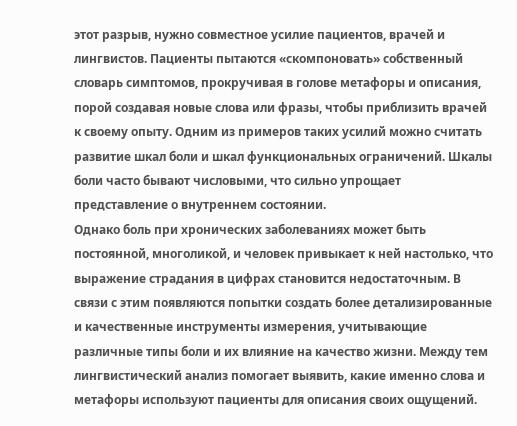этот разрыв, нужно совместное усилие пациентов, врачей и лингвистов. Пациенты пытаются «скомпоновать» собственный словарь симптомов, прокручивая в голове метафоры и описания, порой создавая новые слова или фразы, чтобы приблизить врачей к своему опыту. Одним из примеров таких усилий можно считать развитие шкал боли и шкал функциональных ограничений. Шкалы боли часто бывают числовыми, что сильно упрощает представление о внутреннем состоянии.
Однако боль при хронических заболеваниях может быть постоянной, многоликой, и человек привыкает к ней настолько, что выражение страдания в цифрах становится недостаточным. В связи с этим появляются попытки создать более детализированные и качественные инструменты измерения, учитывающие различные типы боли и их влияние на качество жизни. Между тем лингвистический анализ помогает выявить, какие именно слова и метафоры используют пациенты для описания своих ощущений.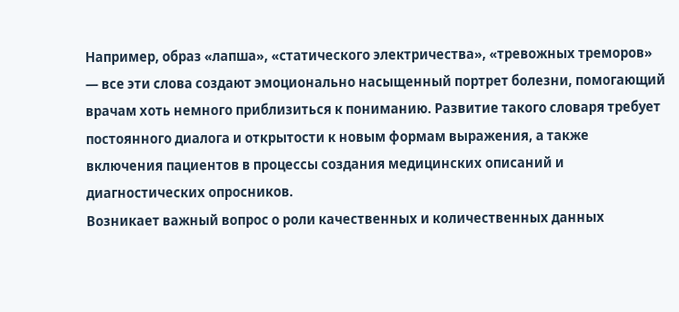Например, образ «лапша», «статического электричества», «тревожных треморов» — все эти слова создают эмоционально насыщенный портрет болезни, помогающий врачам хоть немного приблизиться к пониманию. Развитие такого словаря требует постоянного диалога и открытости к новым формам выражения, а также включения пациентов в процессы создания медицинских описаний и диагностических опросников.
Возникает важный вопрос о роли качественных и количественных данных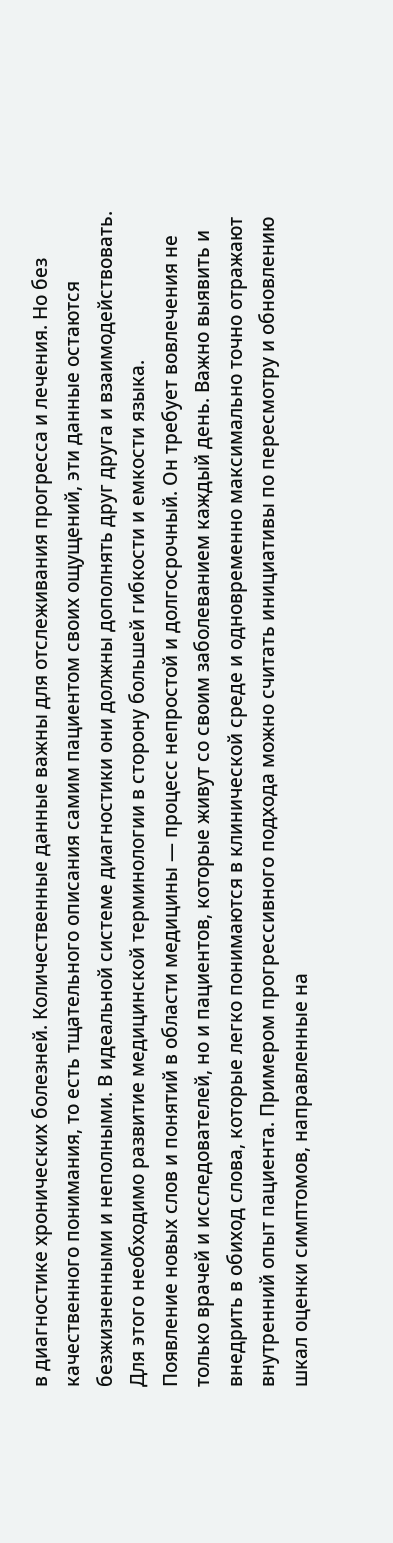в диагностике хронических болезней. Количественные данные важны для отслеживания прогресса и лечения. Но без качественного понимания, то есть тщательного описания самим пациентом своих ощущений, эти данные остаются безжизненными и неполными. В идеальной системе диагностики они должны дополнять друг друга и взаимодействовать. Для этого необходимо развитие медицинской терминологии в сторону большей гибкости и емкости языка.
Появление новых слов и понятий в области медицины — процесс непростой и долгосрочный. Он требует вовлечения не только врачей и исследователей, но и пациентов, которые живут со своим заболеванием каждый день. Важно выявить и внедрить в обиход слова, которые легко понимаются в клинической среде и одновременно максимально точно отражают внутренний опыт пациента. Примером прогрессивного подхода можно считать инициативы по пересмотру и обновлению шкал оценки симптомов, направленные на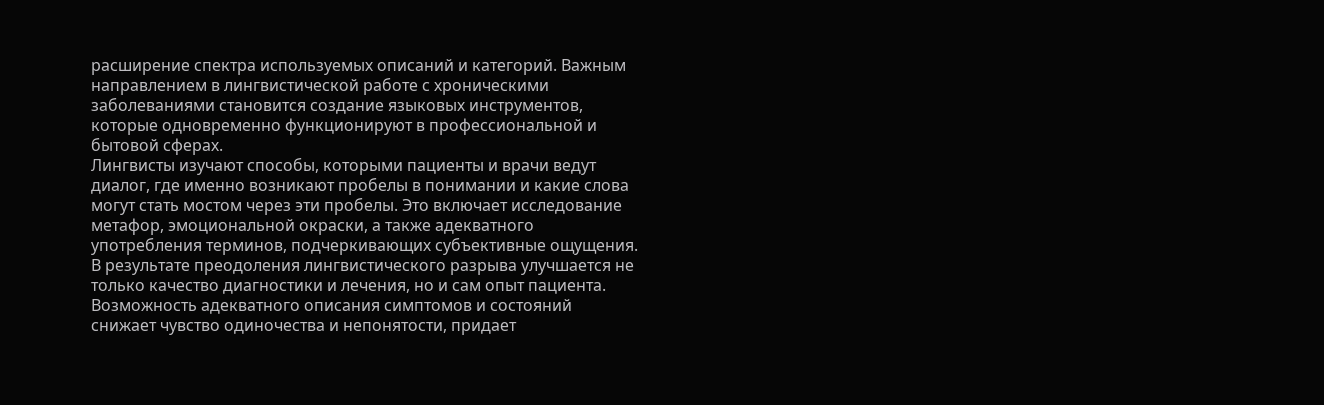расширение спектра используемых описаний и категорий. Важным направлением в лингвистической работе с хроническими заболеваниями становится создание языковых инструментов, которые одновременно функционируют в профессиональной и бытовой сферах.
Лингвисты изучают способы, которыми пациенты и врачи ведут диалог, где именно возникают пробелы в понимании и какие слова могут стать мостом через эти пробелы. Это включает исследование метафор, эмоциональной окраски, а также адекватного употребления терминов, подчеркивающих субъективные ощущения. В результате преодоления лингвистического разрыва улучшается не только качество диагностики и лечения, но и сам опыт пациента. Возможность адекватного описания симптомов и состояний снижает чувство одиночества и непонятости, придает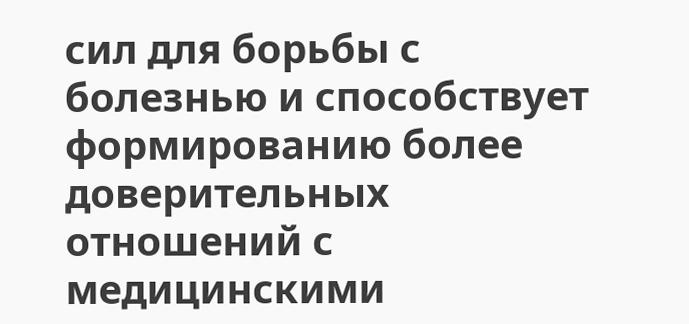сил для борьбы с болезнью и способствует формированию более доверительных отношений с медицинскими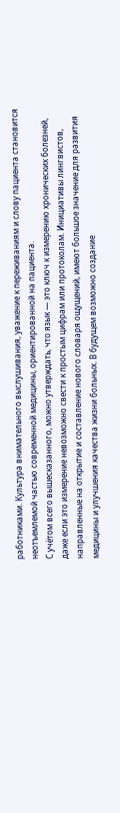работниками. Культура внимательного выслушивания, уважение к переживаниям и слову пациента становится неотъемлемой частью современной медицины, ориентированной на пациента.
С учётом всего вышесказанного, можно утверждать, что язык — это ключ к измерению хронических болезней, даже если это измерение невозможно свести к простым цифрам или протоколам. Инициативы лингвистов, направленные на открытие и составление нового словаря ощущений, имеют большое значение для развития медицины и улучшения качества жизни больных. В будущем возможно создание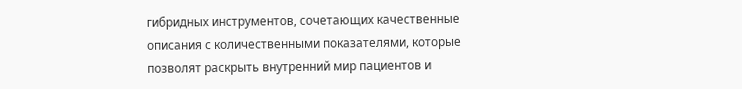гибридных инструментов, сочетающих качественные описания с количественными показателями, которые позволят раскрыть внутренний мир пациентов и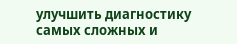улучшить диагностику самых сложных и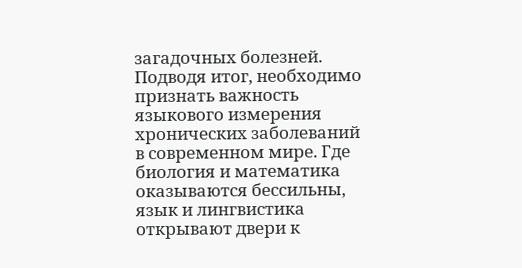загадочных болезней. Подводя итог, необходимо признать важность языкового измерения хронических заболеваний в современном мире. Где биология и математика оказываются бессильны, язык и лингвистика открывают двери к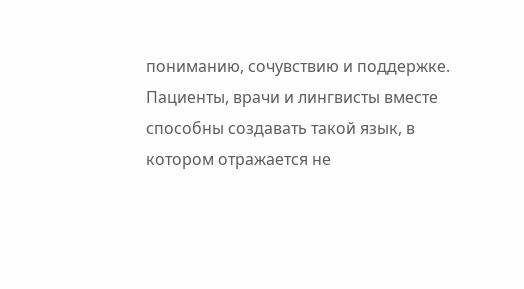пониманию, сочувствию и поддержке.
Пациенты, врачи и лингвисты вместе способны создавать такой язык, в котором отражается не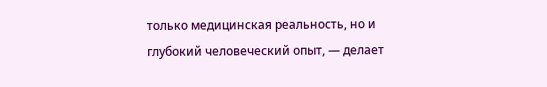только медицинская реальность, но и глубокий человеческий опыт, — делает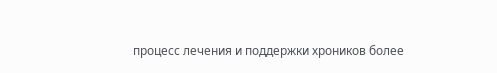процесс лечения и поддержки хроников более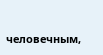человечным,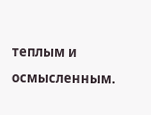теплым и осмысленным.